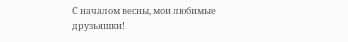С началом весны, мои любимые друзьяшки!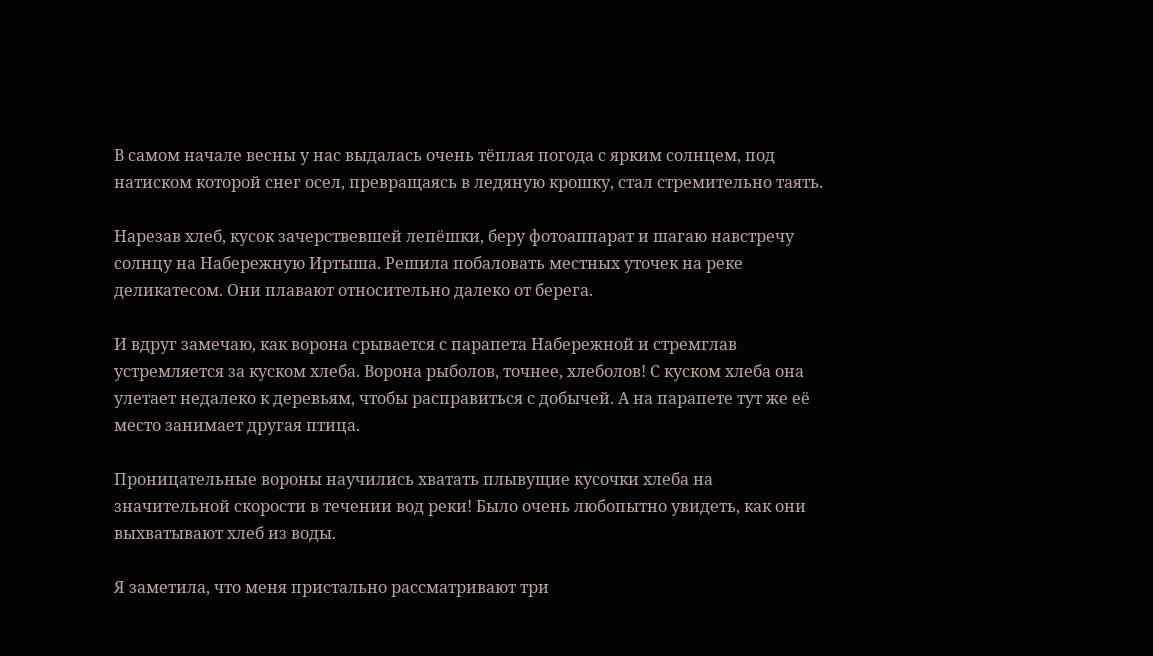В самом начале весны у нас выдалась очень тёплая погода с ярким солнцем, под натиском которой снег осел, превращаясь в ледяную крошку, стал стремительно таять.

Нарезав хлеб, кусок зачерствевшей лепёшки, беру фотоаппарат и шагаю навстречу солнцу на Набережную Иртыша. Решила побаловать местных уточек на реке деликатесом. Они плавают относительно далеко от берега.

И вдруг замечаю, как ворона срывается с парапета Набережной и стремглав устремляется за куском хлеба. Ворона рыболов, точнее, хлеболов! С куском хлеба она улетает недалеко к деревьям, чтобы расправиться с добычей. А на парапете тут же её место занимает другая птица.

Проницательные вороны научились хватать плывущие кусочки хлеба на значительной скорости в течении вод реки! Было очень любопытно увидеть, как они выхватывают хлеб из воды.

Я заметила, что меня пристально рассматривают три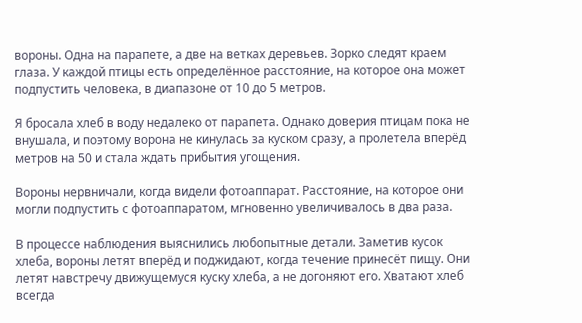вороны. Одна на парапете, а две на ветках деревьев. Зорко следят краем глаза. У каждой птицы есть определённое расстояние, на которое она может подпустить человека, в диапазоне от 10 до 5 метров.

Я бросала хлеб в воду недалеко от парапета. Однако доверия птицам пока не внушала, и поэтому ворона не кинулась за куском сразу, а пролетела вперёд метров на 50 и стала ждать прибытия угощения.

Вороны нервничали, когда видели фотоаппарат. Расстояние, на которое они могли подпустить с фотоаппаратом, мгновенно увеличивалось в два раза.

В процессе наблюдения выяснились любопытные детали. Заметив кусок хлеба, вороны летят вперёд и поджидают, когда течение принесёт пищу. Они летят навстречу движущемуся куску хлеба, а не догоняют его. Хватают хлеб всегда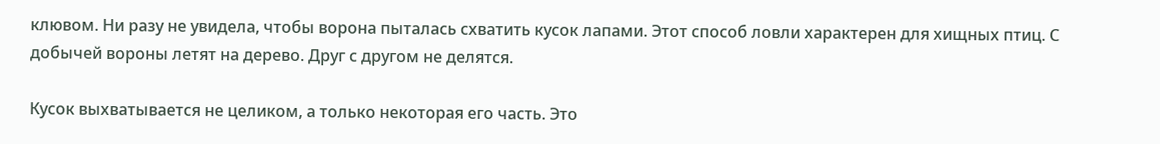клювом. Ни разу не увидела, чтобы ворона пыталась схватить кусок лапами. Этот способ ловли характерен для хищных птиц. С добычей вороны летят на дерево. Друг с другом не делятся.

Кусок выхватывается не целиком, а только некоторая его часть. Это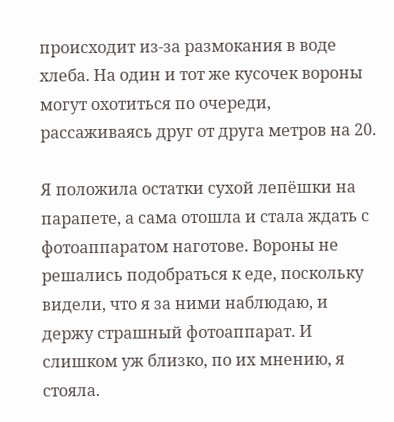происходит из-за размокания в воде хлеба. На один и тот же кусочек вороны могут охотиться по очереди, рассаживаясь друг от друга метров на 20.

Я положила остатки сухой лепёшки на парапете, а сама отошла и стала ждать с фотоаппаратом наготове. Вороны не решались подобраться к еде, поскольку видели, что я за ними наблюдаю, и держу страшный фотоаппарат. И слишком уж близко, по их мнению, я стояла.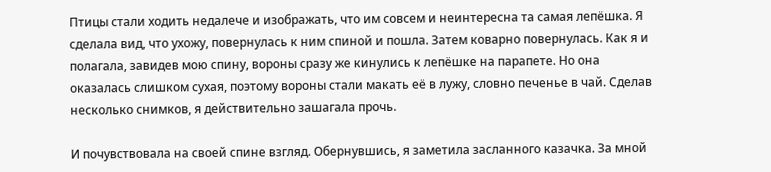Птицы стали ходить недалече и изображать, что им совсем и неинтересна та самая лепёшка. Я сделала вид, что ухожу, повернулась к ним спиной и пошла. Затем коварно повернулась. Как я и полагала, завидев мою спину, вороны сразу же кинулись к лепёшке на парапете. Но она оказалась слишком сухая, поэтому вороны стали макать её в лужу, словно печенье в чай. Сделав несколько снимков, я действительно зашагала прочь.

И почувствовала на своей спине взгляд. Обернувшись, я заметила засланного казачка. За мной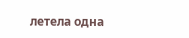летела одна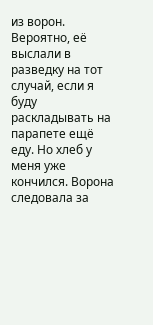из ворон. Вероятно, её выслали в разведку на тот случай, если я буду раскладывать на парапете ещё еду. Но хлеб у меня уже кончился. Ворона следовала за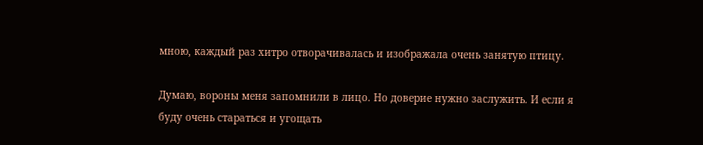мною, каждый раз хитро отворачивалась и изображала очень занятую птицу.

Думаю, вороны меня запомнили в лицо. Но доверие нужно заслужить. И если я буду очень стараться и угощать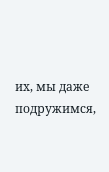их, мы даже подружимся,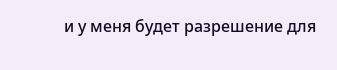и у меня будет разрешение для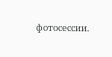фотосессии.